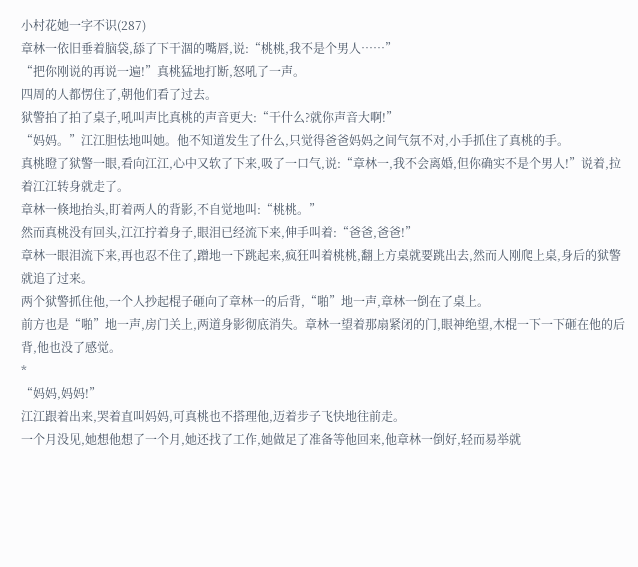小村花她一字不识(287)
章林一依旧垂着脑袋,舔了下干涸的嘴唇,说:“桃桃,我不是个男人……”
“把你刚说的再说一遍!”真桃猛地打断,怒吼了一声。
四周的人都愣住了,朝他们看了过去。
狱警拍了拍了桌子,吼叫声比真桃的声音更大:“干什么?就你声音大啊!”
“妈妈。”江江胆怯地叫她。他不知道发生了什么,只觉得爸爸妈妈之间气氛不对,小手抓住了真桃的手。
真桃瞪了狱警一眼,看向江江,心中又软了下来,吸了一口气,说:“章林一,我不会离婚,但你确实不是个男人!”说着,拉着江江转身就走了。
章林一倏地抬头,盯着两人的背影,不自觉地叫:“桃桃。”
然而真桃没有回头,江江拧着身子,眼泪已经流下来,伸手叫着:“爸爸,爸爸!”
章林一眼泪流下来,再也忍不住了,蹭地一下跳起来,疯狂叫着桃桃,翻上方桌就要跳出去,然而人刚爬上桌,身后的狱警就追了过来。
两个狱警抓住他,一个人抄起棍子砸向了章林一的后背,“啪”地一声,章林一倒在了桌上。
前方也是“啪”地一声,房门关上,两道身影彻底消失。章林一望着那扇紧闭的门,眼神绝望,木棍一下一下砸在他的后背,他也没了感觉。
*
“妈妈,妈妈!”
江江跟着出来,哭着直叫妈妈,可真桃也不搭理他,迈着步子飞快地往前走。
一个月没见,她想他想了一个月,她还找了工作,她做足了准备等他回来,他章林一倒好,轻而易举就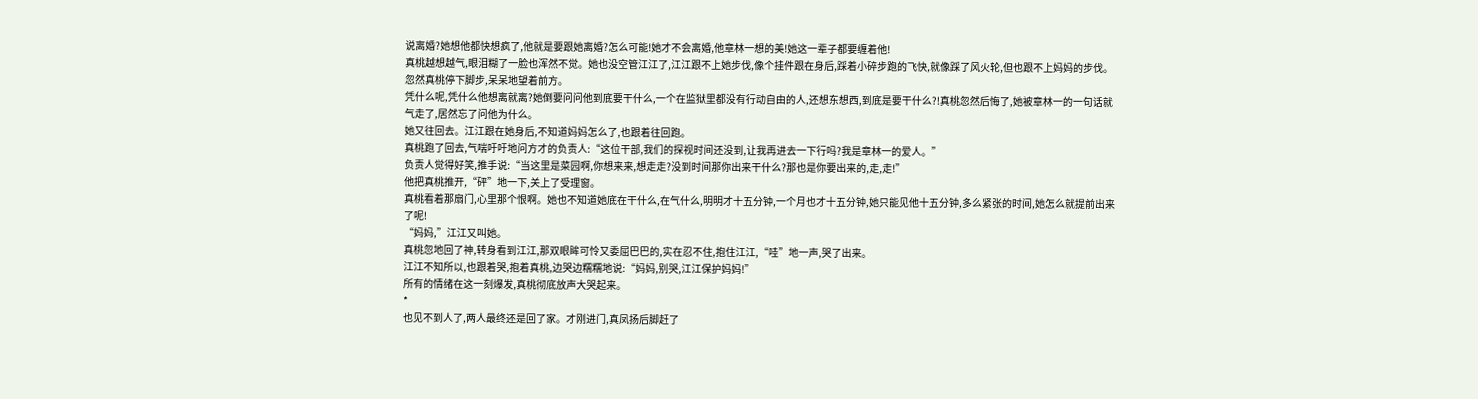说离婚?她想他都快想疯了,他就是要跟她离婚?怎么可能!她才不会离婚,他章林一想的美!她这一辈子都要缠着他!
真桃越想越气,眼泪糊了一脸也浑然不觉。她也没空管江江了,江江跟不上她步伐,像个挂件跟在身后,踩着小碎步跑的飞快,就像踩了风火轮,但也跟不上妈妈的步伐。
忽然真桃停下脚步,呆呆地望着前方。
凭什么呢,凭什么他想离就离?她倒要问问他到底要干什么,一个在监狱里都没有行动自由的人,还想东想西,到底是要干什么?!真桃忽然后悔了,她被章林一的一句话就气走了,居然忘了问他为什么。
她又往回去。江江跟在她身后,不知道妈妈怎么了,也跟着往回跑。
真桃跑了回去,气喘吁吁地问方才的负责人:“这位干部,我们的探视时间还没到,让我再进去一下行吗?我是章林一的爱人。”
负责人觉得好笑,推手说:“当这里是菜园啊,你想来来,想走走?没到时间那你出来干什么?那也是你要出来的,走,走!”
他把真桃推开,“砰”地一下,关上了受理窗。
真桃看着那扇门,心里那个恨啊。她也不知道她底在干什么,在气什么,明明才十五分钟,一个月也才十五分钟,她只能见他十五分钟,多么紧张的时间,她怎么就提前出来了呢!
“妈妈,”江江又叫她。
真桃忽地回了神,转身看到江江,那双眼眸可怜又委屈巴巴的,实在忍不住,抱住江江,“哇”地一声,哭了出来。
江江不知所以,也跟着哭,抱着真桃,边哭边糯糯地说:“妈妈,别哭,江江保护妈妈!”
所有的情绪在这一刻爆发,真桃彻底放声大哭起来。
*
也见不到人了,两人最终还是回了家。才刚进门,真凤扬后脚赶了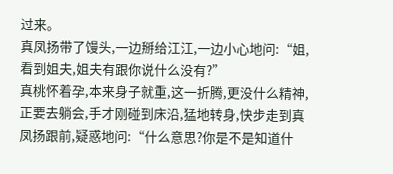过来。
真凤扬带了馒头,一边掰给江江,一边小心地问:“姐,看到姐夫,姐夫有跟你说什么没有?”
真桃怀着孕,本来身子就重,这一折腾,更没什么精神,正要去躺会,手才刚碰到床沿,猛地转身,快步走到真凤扬跟前,疑惑地问:“什么意思?你是不是知道什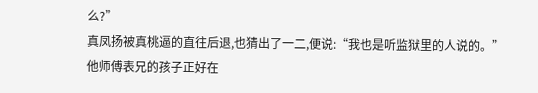么?”
真凤扬被真桃逼的直往后退,也猜出了一二,便说:“我也是听监狱里的人说的。”
他师傅表兄的孩子正好在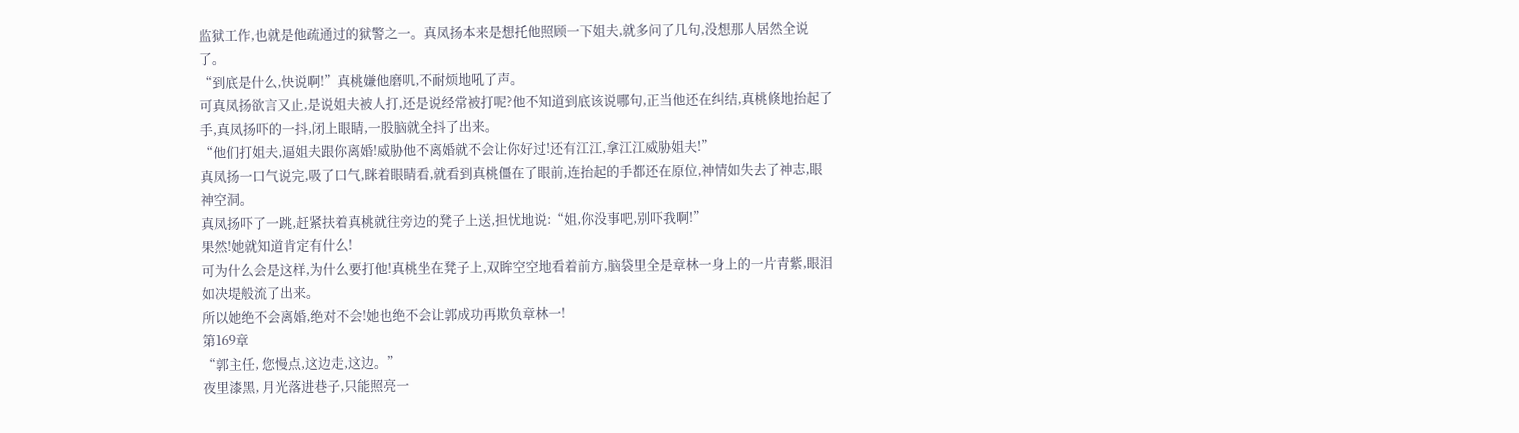监狱工作,也就是他疏通过的狱警之一。真凤扬本来是想托他照顾一下姐夫,就多问了几句,没想那人居然全说了。
“到底是什么,快说啊!”真桃嫌他磨叽,不耐烦地吼了声。
可真凤扬欲言又止,是说姐夫被人打,还是说经常被打呢?他不知道到底该说哪句,正当他还在纠结,真桃倏地抬起了手,真凤扬吓的一抖,闭上眼睛,一股脑就全抖了出来。
“他们打姐夫,逼姐夫跟你离婚!威胁他不离婚就不会让你好过!还有江江,拿江江威胁姐夫!”
真凤扬一口气说完,吸了口气,眯着眼睛看,就看到真桃僵在了眼前,连抬起的手都还在原位,神情如失去了神志,眼神空洞。
真凤扬吓了一跳,赶紧扶着真桃就往旁边的凳子上送,担忧地说:“姐,你没事吧,别吓我啊!”
果然!她就知道肯定有什么!
可为什么会是这样,为什么要打他!真桃坐在凳子上,双眸空空地看着前方,脑袋里全是章林一身上的一片青紫,眼泪如决堤般流了出来。
所以她绝不会离婚,绝对不会!她也绝不会让郭成功再欺负章林一!
第169章
“郭主任, 您慢点,这边走,这边。”
夜里漆黑, 月光落进巷子,只能照亮一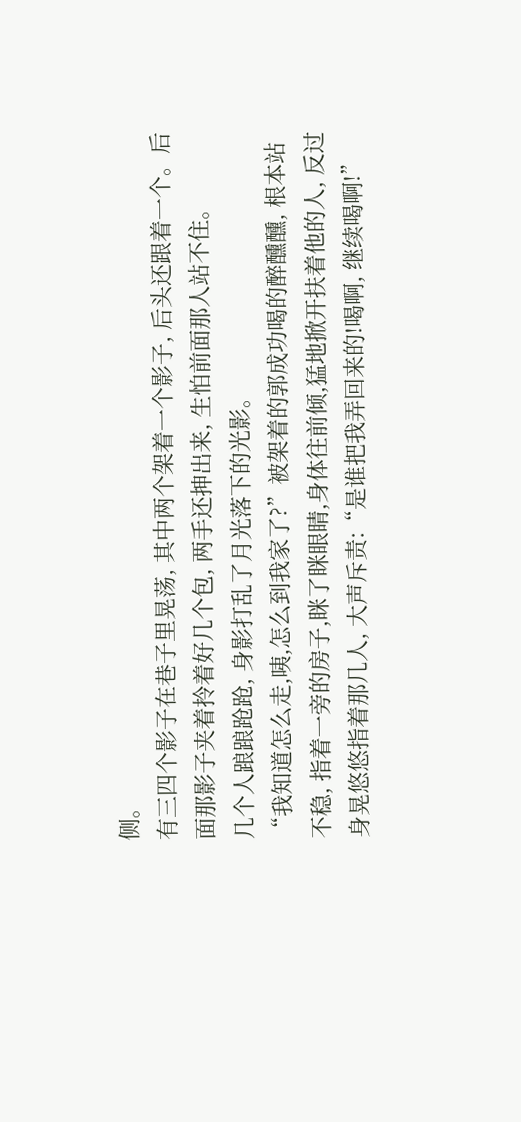侧。
有三四个影子在巷子里晃荡, 其中两个架着一个影子, 后头还跟着一个。后面那影子夹着拎着好几个包, 两手还抻出来, 生怕前面那人站不住。
几个人踉踉跄跄, 身影打乱了月光落下的光影。
“我知道怎么走,咦,怎么到我家了?”被架着的郭成功喝的醉醺醺, 根本站不稳, 指着一旁的房子,眯了眯眼睛,身体往前倾,猛地掀开扶着他的人, 反过身晃悠悠指着那几人, 大声斥责:“是谁把我弄回来的!喝啊, 继续喝啊!”